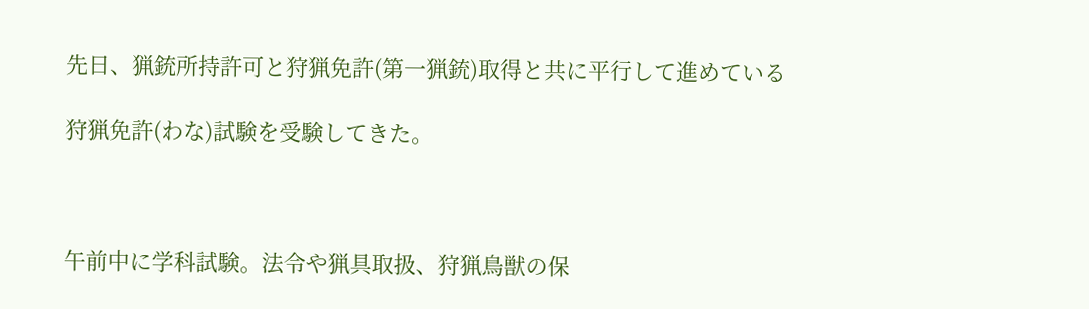先日、猟銃所持許可と狩猟免許(第一猟銃)取得と共に平行して進めている

狩猟免許(わな)試験を受験してきた。



午前中に学科試験。法令や猟具取扱、狩猟鳥獣の保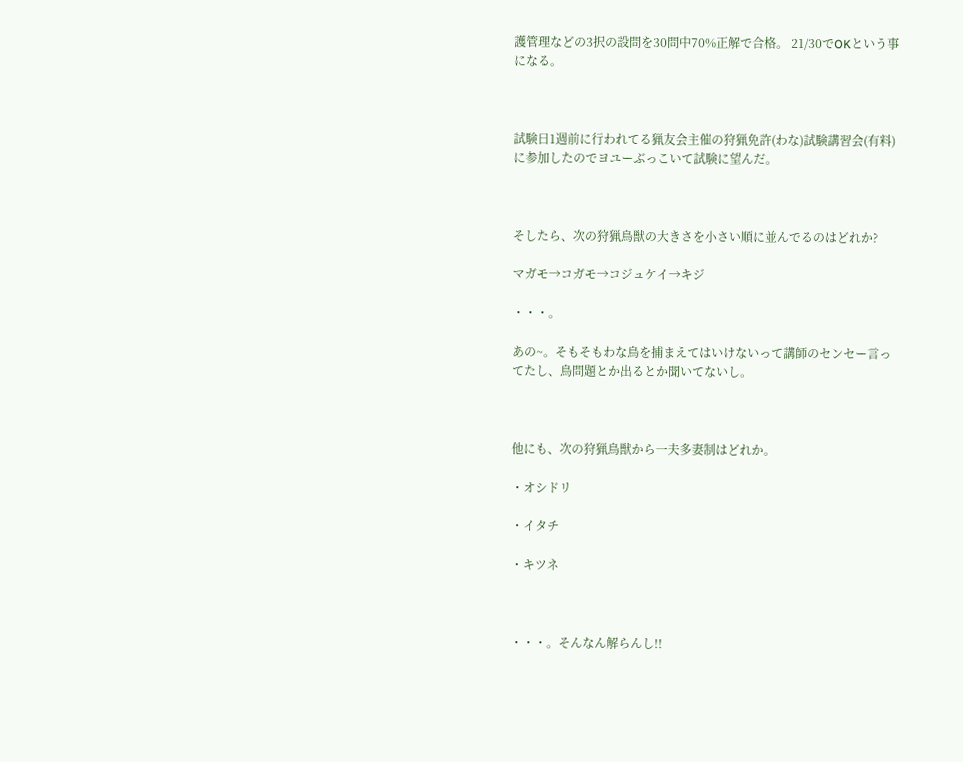護管理などの3択の設問を30問中70%正解で合格。 21/30でOKという事になる。



試験日1週前に行われてる猟友会主催の狩猟免許(わな)試験講習会(有料)に参加したのでヨユーぶっこいて試験に望んだ。



そしたら、次の狩猟鳥獣の大きさを小さい順に並んでるのはどれか?

マガモ→コガモ→コジュケイ→キジ

・・・。

あの~。そもそもわな鳥を捕まえてはいけないって講師のセンセー言ってたし、鳥問題とか出るとか聞いてないし。



他にも、次の狩猟鳥獣から一夫多妻制はどれか。

・オシドリ

・イタチ

・キツネ



・・・。そんなん解らんし!!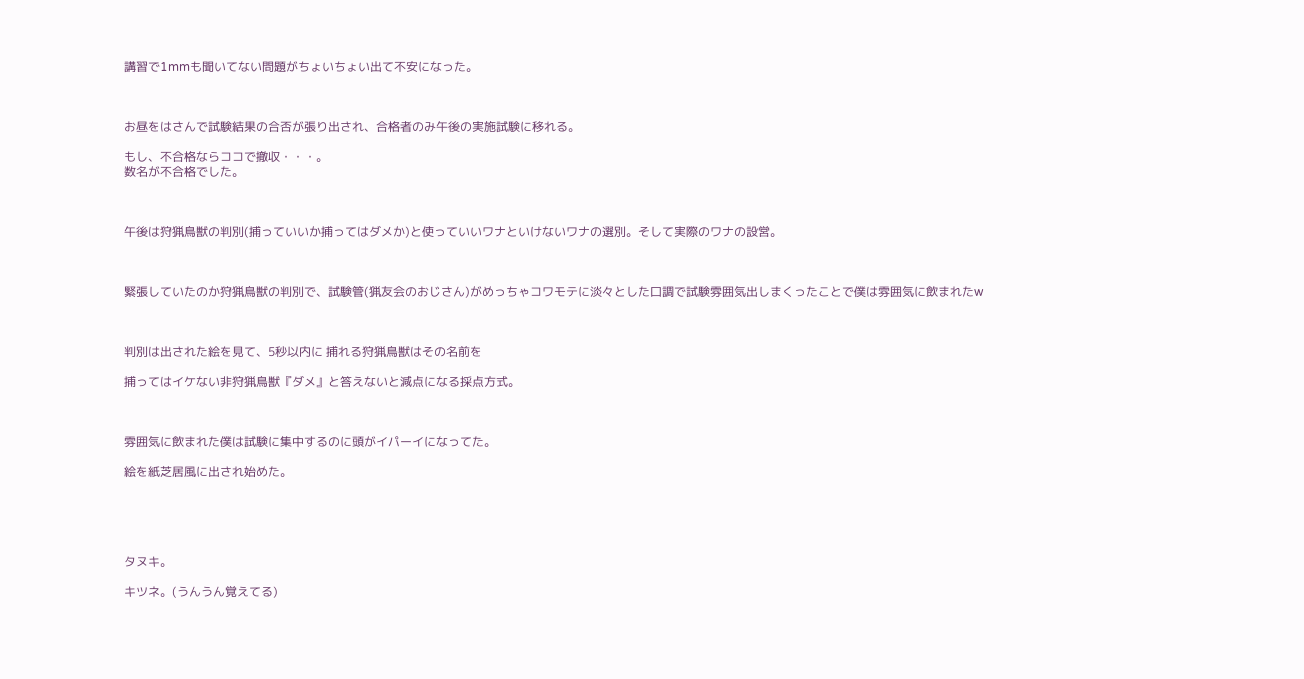講習で1mmも聞いてない問題がちょいちょい出て不安になった。



お昼をはさんで試験結果の合否が張り出され、合格者のみ午後の実施試験に移れる。

もし、不合格ならココで撤収・・・。
数名が不合格でした。



午後は狩猟鳥獣の判別(捕っていいか捕ってはダメか)と使っていいワナといけないワナの選別。そして実際のワナの設営。



緊張していたのか狩猟鳥獣の判別で、試験管(猟友会のおじさん)がめっちゃコワモテに淡々とした口調で試験雰囲気出しまくったことで僕は雰囲気に飲まれたw



判別は出された絵を見て、5秒以内に 捕れる狩猟鳥獣はその名前を

捕ってはイケない非狩猟鳥獣『ダメ』と答えないと減点になる採点方式。



雰囲気に飲まれた僕は試験に集中するのに頭がイパーイになってた。

絵を紙芝居風に出され始めた。





タヌキ。

キツネ。(うんうん覚えてる)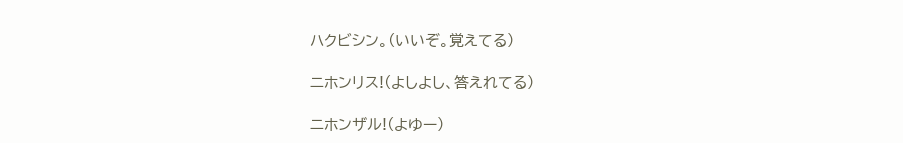ハクビシン。(いいぞ。覚えてる)

ニホンリス!(よしよし、答えれてる)

ニホンザル!(よゆー)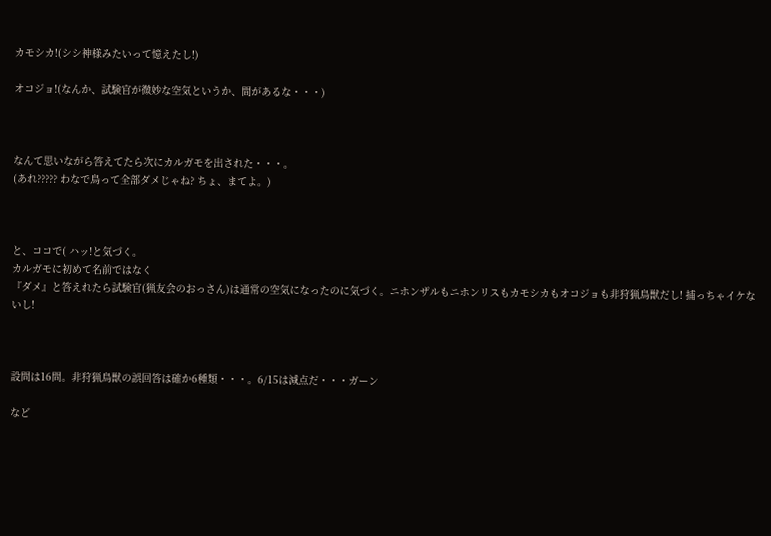カモシカ!(シシ神様みたいって憶えたし!)

オコジョ!(なんか、試験官が微妙な空気というか、間があるな・・・)



なんて思いながら答えてたら次にカルガモを出された・・・。
(あれ????? わなで鳥って全部ダメじゃね? ちょ、まてよ。)



と、ココで( ハッ!と気づく。
カルガモに初めて名前ではなく
『ダメ』と答えれたら試験官(猟友会のおっさん)は通常の空気になったのに気づく。ニホンザルもニホンリスもカモシカもオコジョも非狩猟鳥獣だし! 捕っちゃイケないし!



設問は16問。非狩猟鳥獣の誤回答は確か6種類・・・。6/15は減点だ・・・ガーン

など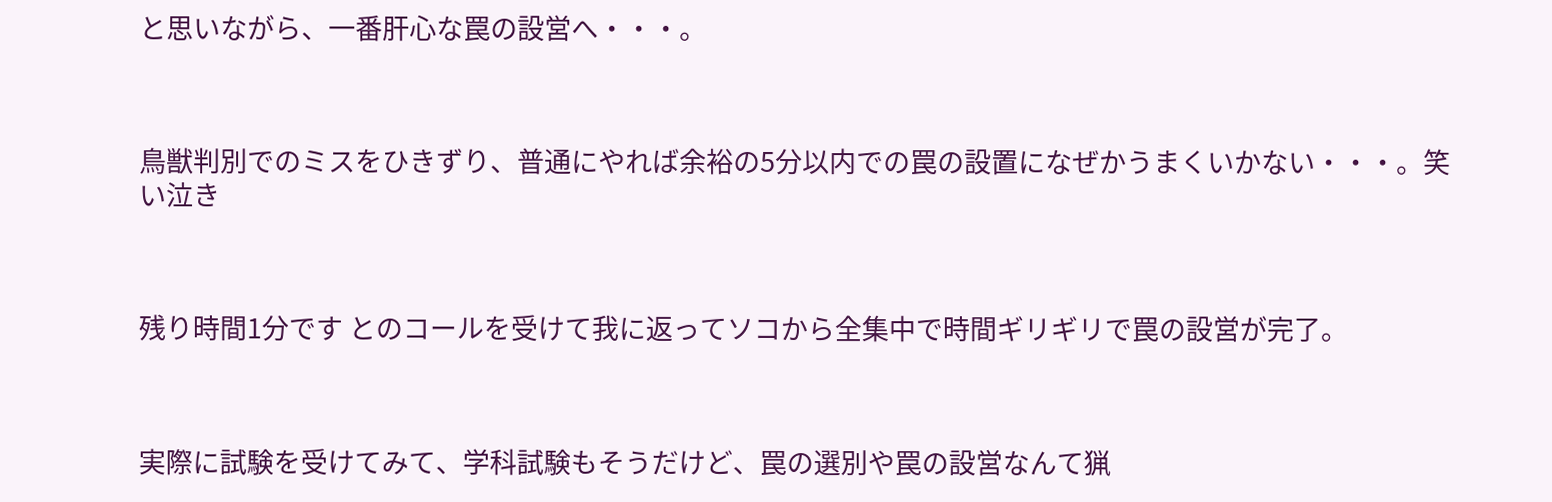と思いながら、一番肝心な罠の設営へ・・・。



鳥獣判別でのミスをひきずり、普通にやれば余裕の5分以内での罠の設置になぜかうまくいかない・・・。笑い泣き



残り時間1分です とのコールを受けて我に返ってソコから全集中で時間ギリギリで罠の設営が完了。



実際に試験を受けてみて、学科試験もそうだけど、罠の選別や罠の設営なんて猟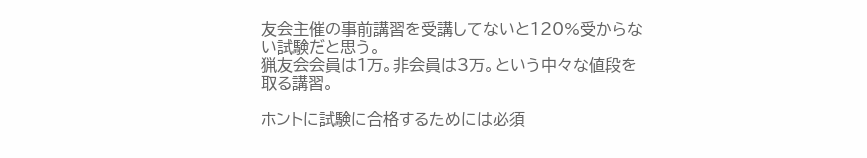友会主催の事前講習を受講してないと120%受からない試験だと思う。
猟友会会員は1万。非会員は3万。という中々な値段を取る講習。

ホントに試験に合格するためには必須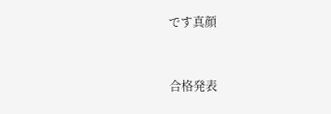です真顔



合格発表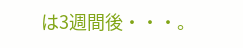は3週間後・・・。